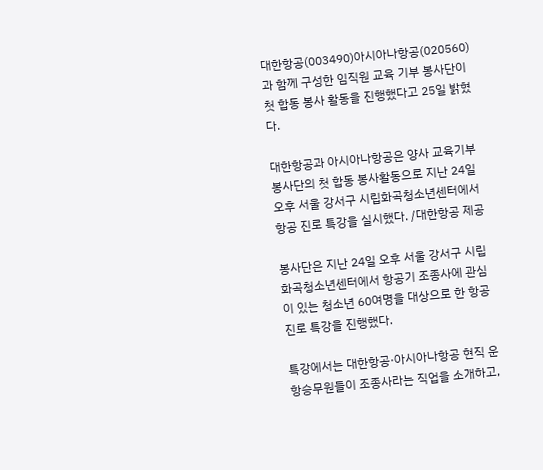대한항공(003490)아시아나항공(020560)과 함께 구성한 임직원 교육 기부 봉사단이 첫 합동 봉사 활동을 진행했다고 25일 밝혔다.

대한항공과 아시아나항공은 양사 교육기부 봉사단의 첫 합동 봉사활동으로 지난 24일 오후 서울 강서구 시립화곡청소년센터에서 항공 진로 특강을 실시했다. /대한항공 제공

봉사단은 지난 24일 오후 서울 강서구 시립화곡청소년센터에서 항공기 조종사에 관심이 있는 청소년 60여명을 대상으로 한 항공 진로 특강을 진행했다.

특강에서는 대한항공·아시아나항공 현직 운항승무원들이 조종사라는 직업을 소개하고,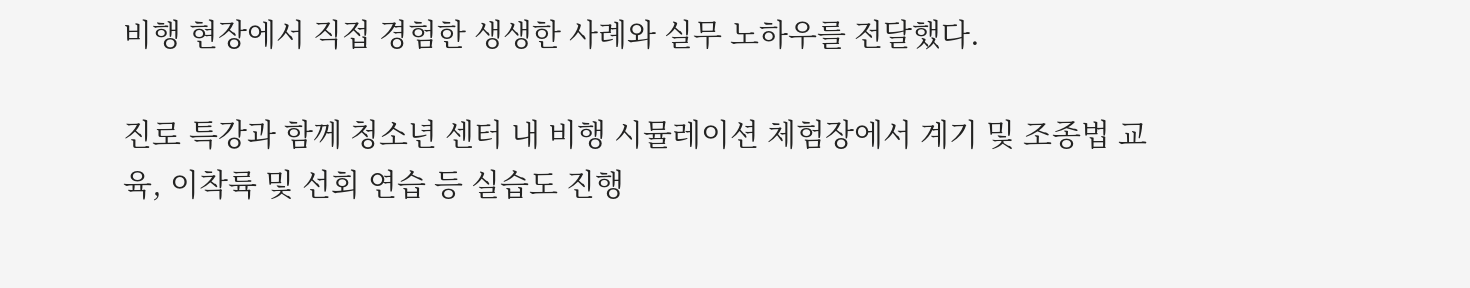비행 현장에서 직접 경험한 생생한 사례와 실무 노하우를 전달했다.

진로 특강과 함께 청소년 센터 내 비행 시뮬레이션 체험장에서 계기 및 조종법 교육, 이착륙 및 선회 연습 등 실습도 진행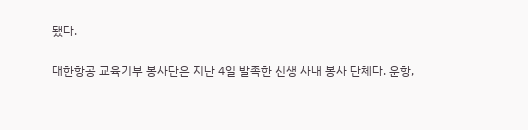됐다.

대한항공 교육기부 봉사단은 지난 4일 발족한 신생 사내 봉사 단체다. 운항,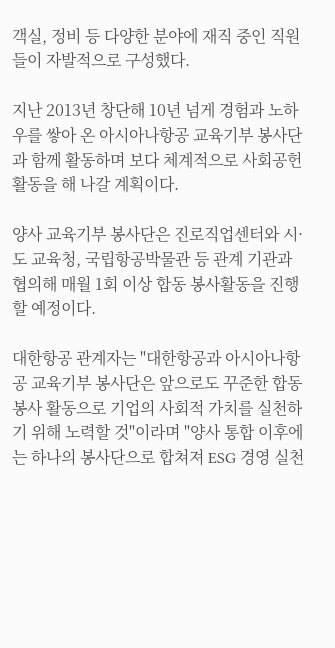객실, 정비 등 다양한 분야에 재직 중인 직원들이 자발적으로 구성했다.

지난 2013년 창단해 10년 넘게 경험과 노하우를 쌓아 온 아시아나항공 교육기부 봉사단과 함께 활동하며 보다 체계적으로 사회공헌 활동을 해 나갈 계획이다.

양사 교육기부 봉사단은 진로직업센터와 시·도 교육청, 국립항공박물관 등 관계 기관과 협의해 매월 1회 이상 합동 봉사활동을 진행할 예정이다.

대한항공 관계자는 "대한항공과 아시아나항공 교육기부 봉사단은 앞으로도 꾸준한 합동 봉사 활동으로 기업의 사회적 가치를 실천하기 위해 노력할 것"이라며 "양사 통합 이후에는 하나의 봉사단으로 합쳐져 ESG 경영 실천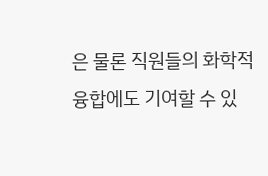은 물론 직원들의 화학적 융합에도 기여할 수 있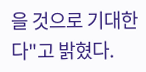을 것으로 기대한다"고 밝혔다.